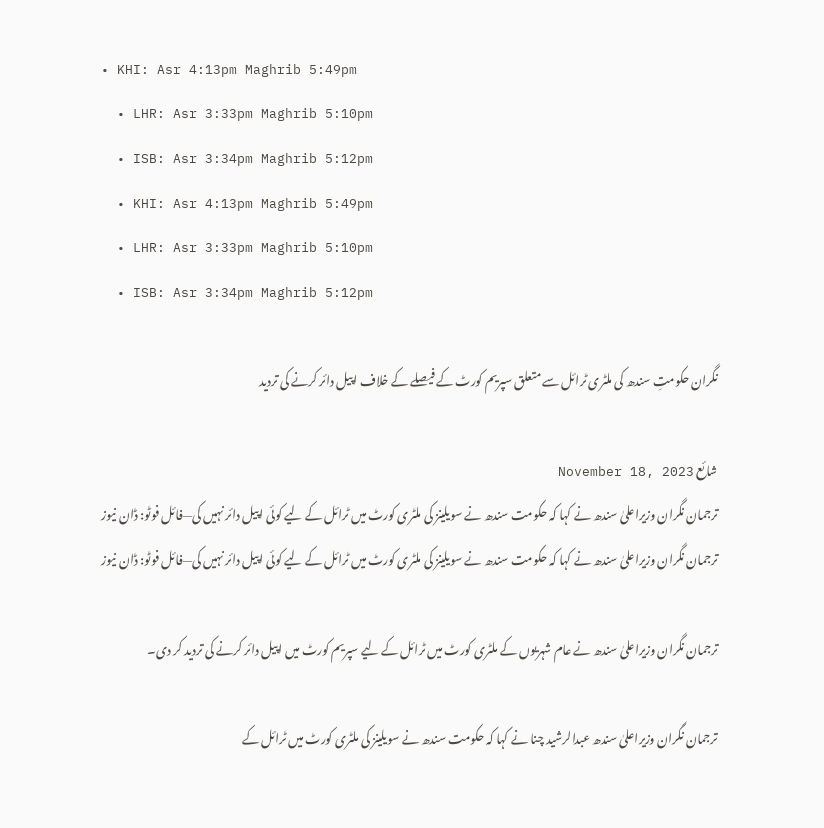• KHI: Asr 4:13pm Maghrib 5:49pm
  • LHR: Asr 3:33pm Maghrib 5:10pm
  • ISB: Asr 3:34pm Maghrib 5:12pm
  • KHI: Asr 4:13pm Maghrib 5:49pm
  • LHR: Asr 3:33pm Maghrib 5:10pm
  • ISB: Asr 3:34pm Maghrib 5:12pm

نگران حکومتِ سندھ کی ملٹری ٹرائل سے متعلق سپریم کورٹ کے فیصلے کے خلاف اپیل دائر کرنے کی تردید

شائع November 18, 2023
ترجمان نگران وزیراعلیٰ سندھ نے کہا کہ حکومت سندھ نے سویلینز کی ملٹری کورٹ میں ٹرائل کے لیے کوئی اپیل دائر نہیں کی—فائل فوٹو: ڈان نیوز
ترجمان نگران وزیراعلیٰ سندھ نے کہا کہ حکومت سندھ نے سویلینز کی ملٹری کورٹ میں ٹرائل کے لیے کوئی اپیل دائر نہیں کی—فائل فوٹو: ڈان نیوز

ترجمان نگران وزیراعلیٰ سندھ نے عام شہریوں کے ملٹری کورٹ میں ٹرائل کے لیے سپریم کورٹ میں اپیل دائر کرنے کی تردید کر دی۔

ترجمان نگران وزیراعلیٰ سندھ عبدالرشید چنا نے کہا کہ حکومت سندھ نے سویلینز کی ملٹری کورٹ میں ٹرائل کے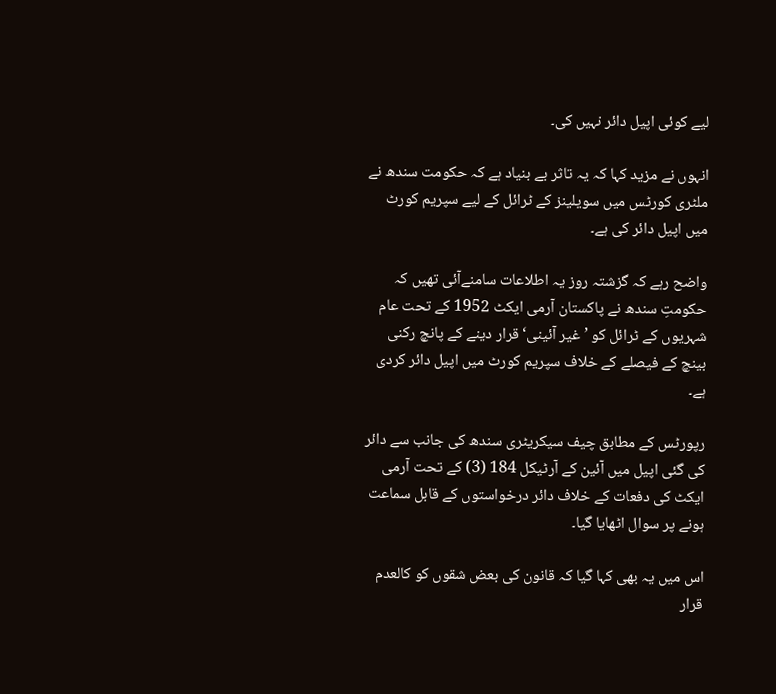لیے کوئی اپیل دائر نہیں کی۔

انہوں نے مزید کہا کہ یہ تاثر بے بنیاد ہے کہ حکومت سندھ نے ملٹری کورٹس میں سویلینز کے ٹرائل کے لیے سپریم کورٹ میں اپیل دائر کی ہے۔

واضح رہے کہ گزشتہ روز یہ اطلاعات سامنےآئی تھیں کہ حکومتِ سندھ نے پاکستان آرمی ایکٹ 1952 کے تحت عام شہریوں کے ٹرائل کو ’غیر آئینی‘ قرار دینے کے پانچ رکنی بینچ کے فیصلے کے خلاف سپریم کورٹ میں اپیل دائر کردی ہے۔

رپورٹس کے مطابق چیف سیکریٹری سندھ کی جانب سے دائر کی گئی اپیل میں آئین کے آرٹیکل 184 (3) کے تحت آرمی ایکٹ کی دفعات کے خلاف دائر درخواستوں کے قابل سماعت ہونے پر سوال اٹھایا گیا۔

اس میں یہ بھی کہا گیا کہ قانون کی بعض شقوں کو کالعدم قرار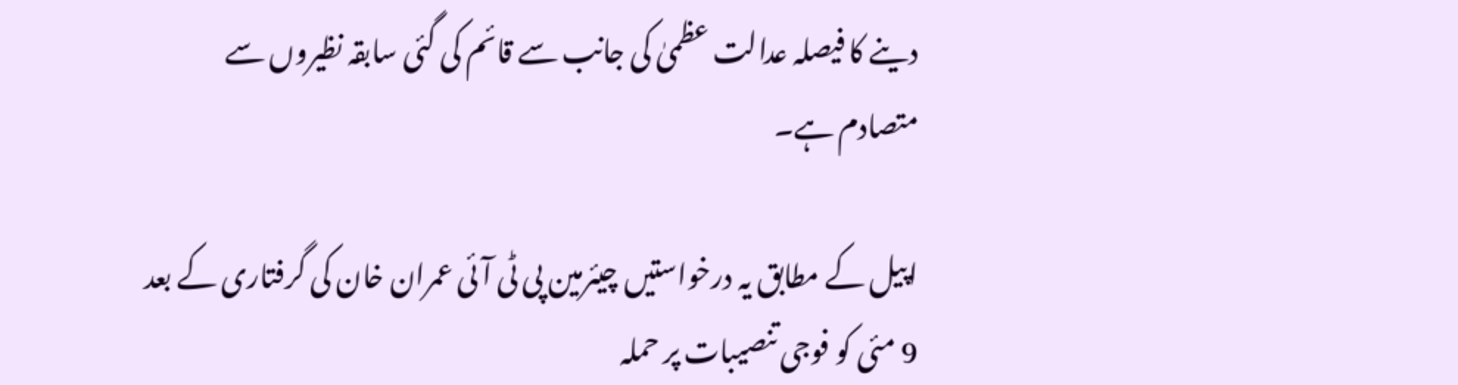دینے کا فیصلہ عدالت عظمیٰ کی جانب سے قائم کی گئی سابقہ نظیروں سے متصادم ہے۔

اپیل کے مطابق یہ درخواستیں چیئرمین پی ٹی آئی عمران خان کی گرفتاری کے بعد 9 مئی کو فوجی تنصیبات پر حملہ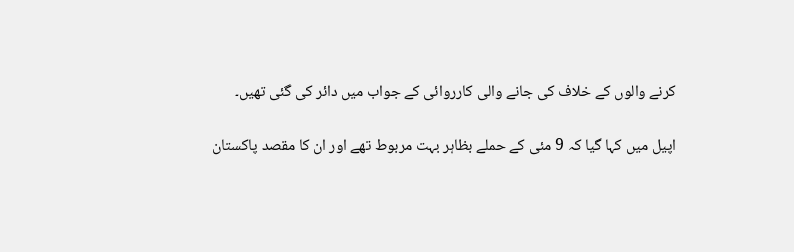کرنے والوں کے خلاف کی جانے والی کارروائی کے جواب میں دائر کی گئی تھیں۔

اپیل میں کہا گیا کہ 9 مئی کے حملے بظاہر بہت مربوط تھے اور ان کا مقصد پاکستان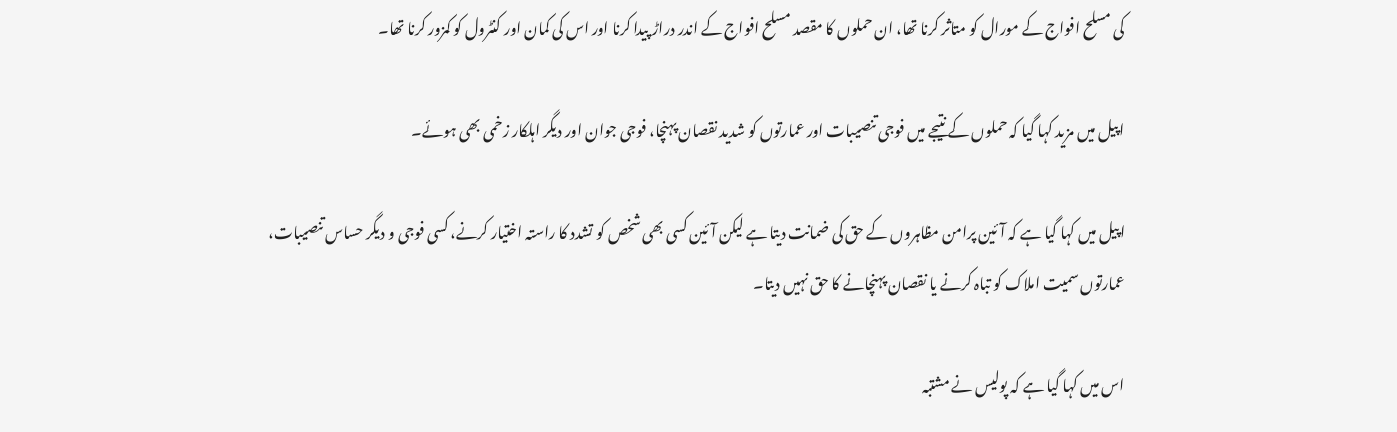کی مسلح افواج کے مورال کو متاثر کرنا تھا، ان حملوں کا مقصد مسلح افواج کے اندر دراڑ پیدا کرنا اور اس کی کمان اور کنٹرول کو کمزور کرنا تھا۔

اپیل میں مزید کہا گیا کہ حملوں کے نتیجے میں فوجی تنصیبات اور عمارتوں کو شدید نقصان پہنچا، فوجی جوان اور دیگر اہلکار زخمی بھی ہوئے۔

اپیل میں کہا گیا ہے کہ آئین پرامن مظاہروں کے حق کی ضمانت دیتا ہے لیکن آئین کسی بھی شخص کو تشدد کا راستہ اختیار کرنے، کسی فوجی و دیگر حساس تنصیبات، عمارتوں سمیت املاک کو تباہ کرنے یا نقصان پہنچانے کا حق نہیں دیتا۔

اس میں کہا گیا ہے کہ پولیس نے مشتبہ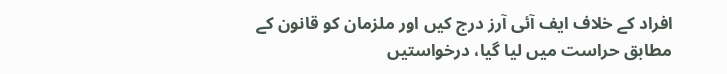افراد کے خلاف ایف آئی آرز درج کیں اور ملزمان کو قانون کے مطابق حراست میں لیا گیا، درخواستیں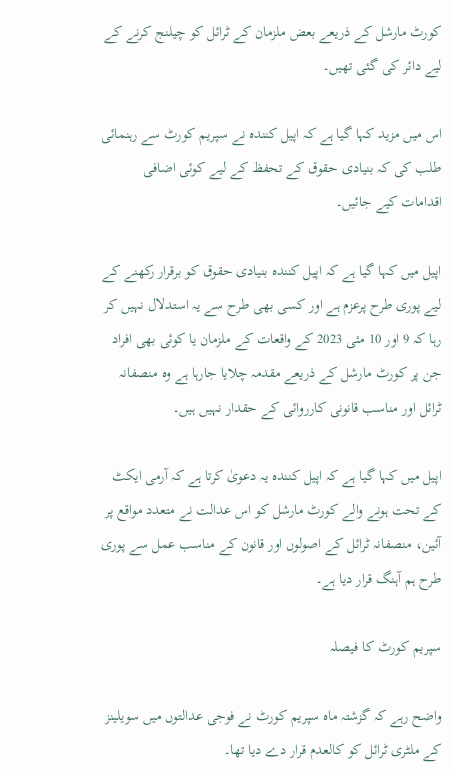کورٹ مارشل کے ذریعے بعض ملزمان کے ٹرائل کو چیلنج کرنے کے لیے دائر کی گئی تھیں۔

اس میں مزید کہا گیا ہے کہ اپیل کنندہ نے سپریم کورٹ سے رہنمائی طلب کی کہ بنیادی حقوق کے تحفظ کے لیے کوئی اضافی اقدامات کیے جائیں۔

اپیل میں کہا گیا ہے کہ اپیل کنندہ بنیادی حقوق کو برقرار رکھنے کے لیے پوری طرح پرعزم ہے اور کسی بھی طرح سے یہ استدلال نہیں کر رہا کہ 9 اور 10 مئی 2023 کے واقعات کے ملزمان یا کوئی بھی افراد جن پر کورٹ مارشل کے ذریعے مقدمہ چلایا جارہا ہے وہ منصفانہ ٹرائل اور مناسب قانونی کارروائی کے حقدار نہیں ہیں۔

اپیل میں کہا گیا ہے کہ اپیل کنندہ یہ دعویٰ کرتا ہے کہ آرمی ایکٹ کے تحت ہونے والے کورٹ مارشل کو اس عدالت نے متعدد مواقع پر آئین، منصفانہ ٹرائل کے اصولوں اور قانون کے مناسب عمل سے پوری طرح ہم آہنگ قرار دیا ہے۔

سپریم کورٹ کا فیصلہ

واضح رہے کہ گزشتہ ماہ سپریم کورٹ نے فوجی عدالتوں میں سویلینز کے ملٹری ٹرائل کو کالعدم قرار دے دیا تھا۔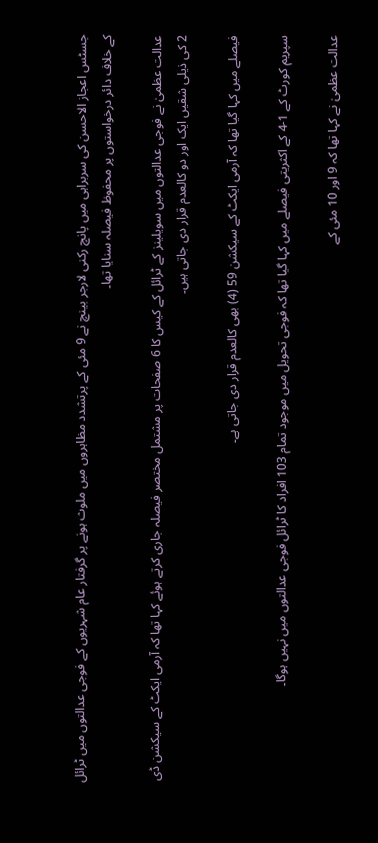جسٹس اعجاز الاحسن کی سربراہی میں پانچ رکنی لارجر بینچ نے 9 مئی کے پرتشدد مظاہروں میں ملوث ہونے پر گرفتار عام شہریوں کے فوجی عدالتوں میں ٹرائل کے خلاف دائر درخواستوں پر محفوظ فیصلہ سنایا تھا۔

عدالت عظمیٰ نے فوجی عدالتوں میں سویلینز کے ٹرائل کے کیس کا 6 صفحات پر مشتمل مختصر فیصلہ جاری کرتے ہوئے کہا تھا کہ آرمی ایکٹ کے سیکشن ڈی 2 کی ذیلی شقیں ایک اور دو کالعدم قرار دی جاتی ہیں۔

فیصلے میں کہا گیا تھا کہ آرمی ایکٹ کے سیکشن 59 (4) بھی کالعدم قرار دی جاتی ہے۔

سپریم کورٹ کے 1-4 کے اکثریتی فیصلے میں کہا گیا تھا کہ فوجی تحویل میں موجود تمام 103 افراد کا ٹرائل فوجی عدالتوں میں نہیں ہوگا۔

عدالت عظمیٰ نے کہا تھا کہ 9 اور 10 مئی کے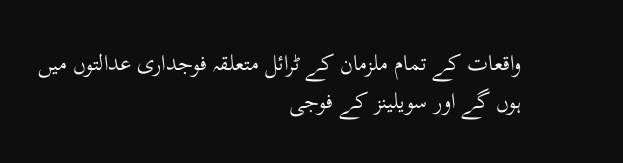واقعات کے تمام ملزمان کے ٹرائل متعلقہ فوجداری عدالتوں میں ہوں گے اور سویلینز کے فوجی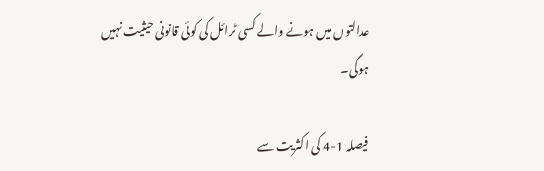عدالتوں میں ہونے والے کسی ٹرائل کی کوئی قانونی حیثیت نہیں ہوگی۔

فیصلہ 1-4 کی اکثریت سے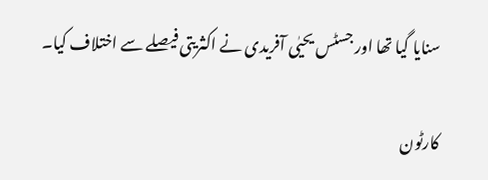سنایا گیا تھا اور جسٹس یحیٰی آفریدی نے اکثریتی فیصلے سے اختلاف کیا۔

کارٹون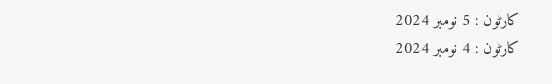کارٹون : 5 نومبر 2024
کارٹون : 4 نومبر 2024